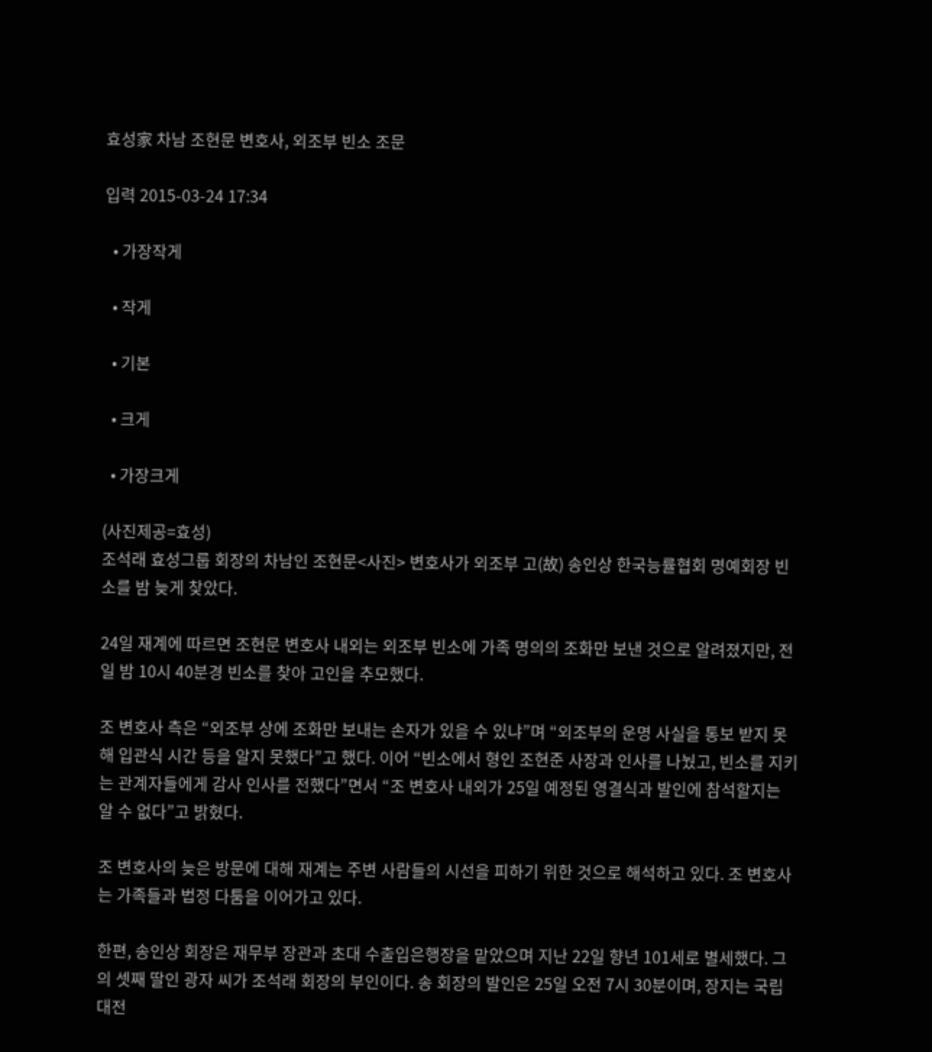효성家 차남 조현문 변호사, 외조부 빈소 조문

입력 2015-03-24 17:34

  • 가장작게

  • 작게

  • 기본

  • 크게

  • 가장크게

(사진제공=효성)
조석래 효성그룹 회장의 차남인 조현문<사진> 변호사가 외조부 고(故) 송인상 한국능률협회 명예회장 빈소를 밤 늦게 찾았다.

24일 재계에 따르면 조현문 변호사 내외는 외조부 빈소에 가족 명의의 조화만 보낸 것으로 알려졌지만, 전일 밤 10시 40분경 빈소를 찾아 고인을 추모했다.

조 변호사 측은 “외조부 상에 조화만 보내는 손자가 있을 수 있냐”며 “외조부의 운명 사실을 통보 받지 못해 입관식 시간 등을 알지 못했다”고 했다. 이어 “빈소에서 형인 조현준 사장과 인사를 나눴고, 빈소를 지키는 관계자들에게 감사 인사를 전했다”면서 “조 변호사 내외가 25일 예정된 영결식과 발인에 참석할지는 알 수 없다”고 밝혔다.

조 변호사의 늦은 방문에 대해 재계는 주변 사람들의 시선을 피하기 위한 것으로 해석하고 있다. 조 변호사는 가족들과 법정 다툼을 이어가고 있다.

한편, 송인상 회장은 재무부 장관과 초대 수출입은행장을 맡았으며 지난 22일 향년 101세로 별세했다. 그의 셋째 딸인 광자 씨가 조석래 회장의 부인이다. 송 회장의 발인은 25일 오전 7시 30분이며, 장지는 국립대전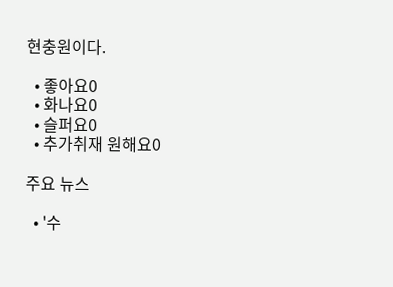현충원이다.

  • 좋아요0
  • 화나요0
  • 슬퍼요0
  • 추가취재 원해요0

주요 뉴스

  • '수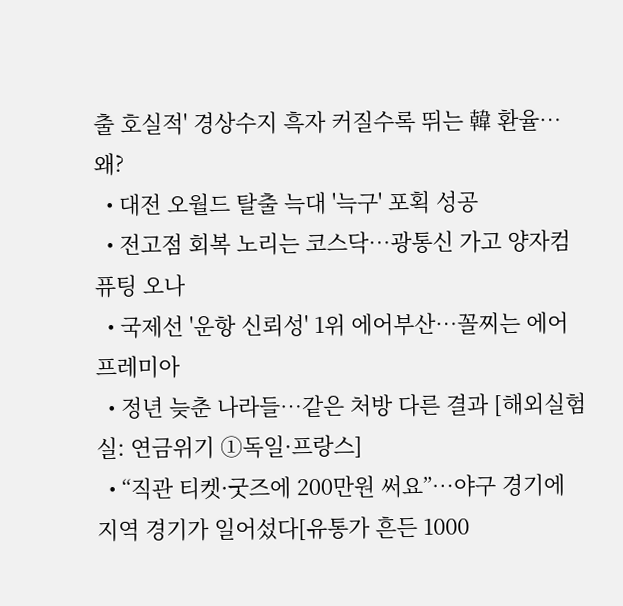출 호실적' 경상수지 흑자 커질수록 뛰는 韓 환율⋯왜?
  • 대전 오월드 탈출 늑대 '늑구' 포획 성공
  • 전고점 회복 노리는 코스닥…광통신 가고 양자컴퓨팅 오나
  • 국제선 '운항 신뢰성' 1위 에어부산⋯꼴찌는 에어프레미아
  • 정년 늦춘 나라들…같은 처방 다른 결과 [해외실험실: 연금위기 ①독일·프랑스]
  • “직관 티켓·굿즈에 200만원 써요”…야구 경기에 지역 경기가 일어섰다[유통가 흔든 1000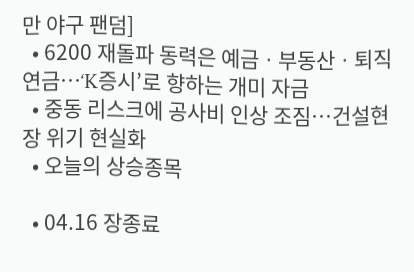만 야구 팬덤]
  • 6200 재돌파 동력은 예금ㆍ부동산ㆍ퇴직연금⋯‘K증시’로 향하는 개미 자금
  • 중동 리스크에 공사비 인상 조짐…건설현장 위기 현실화
  • 오늘의 상승종목

  • 04.16 장종료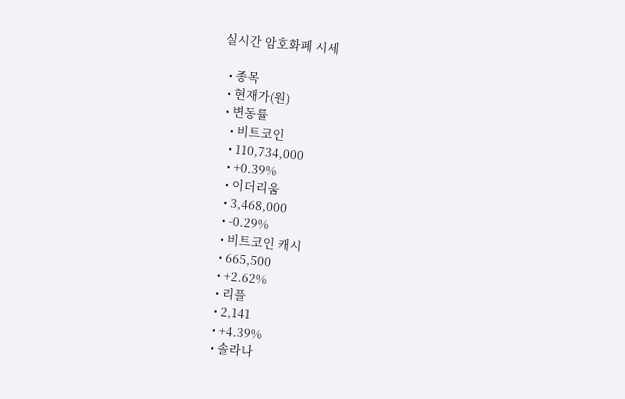실시간 암호화폐 시세

  • 종목
  • 현재가(원)
  • 변동률
    • 비트코인
    • 110,734,000
    • +0.39%
    • 이더리움
    • 3,468,000
    • -0.29%
    • 비트코인 캐시
    • 665,500
    • +2.62%
    • 리플
    • 2,141
    • +4.39%
    • 솔라나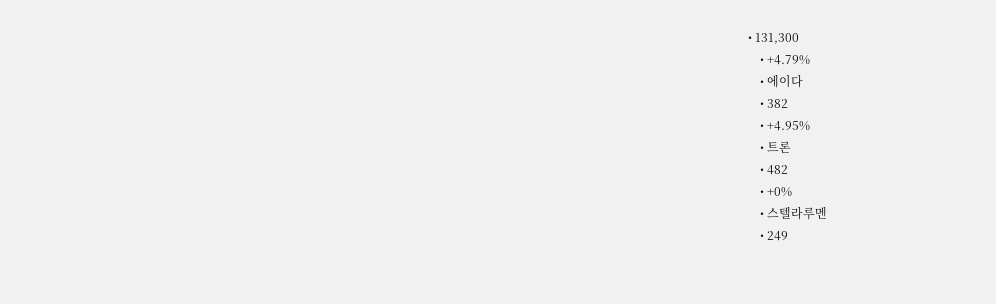• 131,300
    • +4.79%
    • 에이다
    • 382
    • +4.95%
    • 트론
    • 482
    • +0%
    • 스텔라루멘
    • 249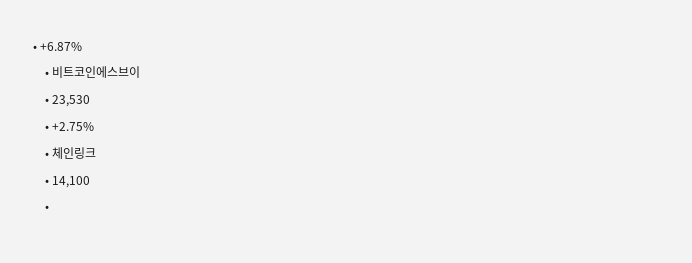• +6.87%
    • 비트코인에스브이
    • 23,530
    • +2.75%
    • 체인링크
    • 14,100
    •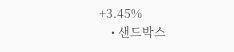+3.45%
    • 샌드박스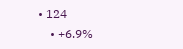• 124
    • +6.9%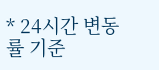* 24시간 변동률 기준